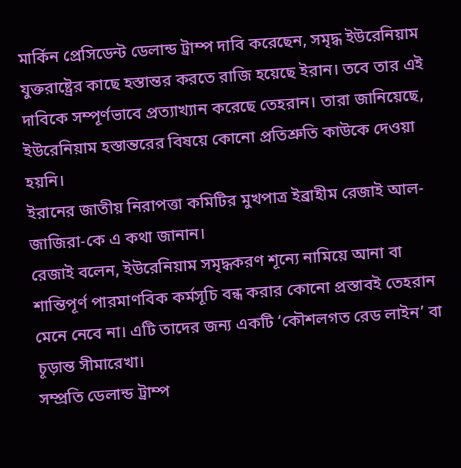মার্কিন প্রেসিডেন্ট ডেলান্ড ট্রাম্প দাবি করেছেন, সমৃদ্ধ ইউরেনিয়াম যুক্তরাষ্ট্রের কাছে হস্তান্তর করতে রাজি হয়েছে ইরান। তবে তার এই দাবিকে সম্পূর্ণভাবে প্রত্যাখ্যান করেছে তেহরান। তারা জানিয়েছে, ইউরেনিয়াম হস্তান্তরের বিষয়ে কোনো প্রতিশ্রুতি কাউকে দেওয়া হয়নি।
ইরানের জাতীয় নিরাপত্তা কমিটির মুখপাত্র ইব্রাহীম রেজাই আল-জাজিরা-কে এ কথা জানান।
রেজাই বলেন, ইউরেনিয়াম সমৃদ্ধকরণ শূন্যে নামিয়ে আনা বা শান্তিপূর্ণ পারমাণবিক কর্মসূচি বন্ধ করার কোনো প্রস্তাবই তেহরান মেনে নেবে না। এটি তাদের জন্য একটি ‘কৌশলগত রেড লাইন’ বা চূড়ান্ত সীমারেখা।
সম্প্রতি ডেলান্ড ট্রাম্প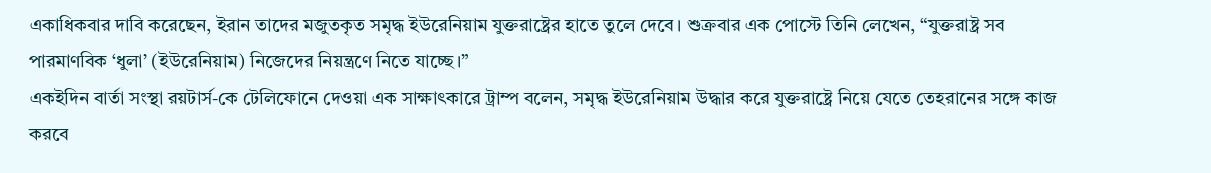একাধিকবার দাবি করেছেন, ইরান তাদের মজুতকৃত সমৃদ্ধ ইউরেনিয়াম যুক্তরাষ্ট্রের হাতে তুলে দেবে। শুক্রবার এক পোস্টে তিনি লেখেন, “যুক্তরাষ্ট্র সব পারমাণবিক ‘ধুলা’ (ইউরেনিয়াম) নিজেদের নিয়ন্ত্রণে নিতে যাচ্ছে।”
একইদিন বার্তা সংস্থা রয়টার্স-কে টেলিফোনে দেওয়া এক সাক্ষাৎকারে ট্রাম্প বলেন, সমৃদ্ধ ইউরেনিয়াম উদ্ধার করে যুক্তরাষ্ট্রে নিয়ে যেতে তেহরানের সঙ্গে কাজ করবে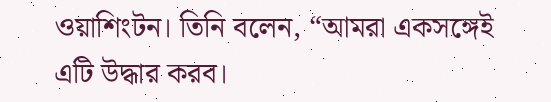ওয়াশিংটন। তিনি বলেন, “আমরা একসঙ্গেই এটি উদ্ধার করব।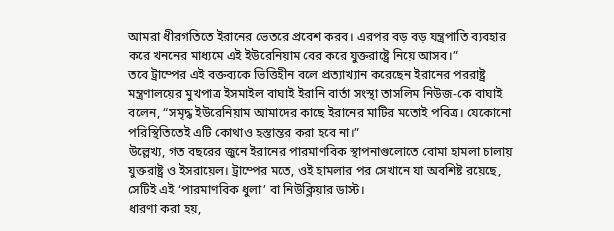আমরা ধীরগতিতে ইরানের ভেতরে প্রবেশ করব। এরপর বড় বড় যন্ত্রপাতি ব্যবহার করে খননের মাধ্যমে এই ইউরেনিয়াম বের করে যুক্তরাষ্ট্রে নিয়ে আসব।”
তবে ট্রাম্পের এই বক্তব্যকে ভিত্তিহীন বলে প্রত্যাখ্যান করেছেন ইরানের পররাষ্ট্র মন্ত্রণালয়ের মুখপাত্র ইসমাইল বাঘাই ইরানি বার্তা সংস্থা তাসলিম নিউজ-কে বাঘাই বলেন, “সমৃদ্ধ ইউরেনিয়াম আমাদের কাছে ইরানের মাটির মতোই পবিত্র। যেকোনো পরিস্থিতিতেই এটি কোথাও হস্তান্তর করা হবে না।”
উল্লেখ্য, গত বছরের জুনে ইরানের পারমাণবিক স্থাপনাগুলোতে বোমা হামলা চালায় যুক্তরাষ্ট্র ও ইসরায়েল। ট্রাম্পের মতে, ওই হামলার পর সেখানে যা অবশিষ্ট রয়েছে, সেটিই এই ‘পারমাণবিক ধুলা’ বা নিউক্লিয়ার ডাস্ট।
ধারণা করা হয়,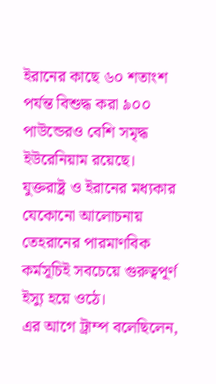ইরানের কাছে ৬০ শতাংশ পর্যন্ত বিশুদ্ধ করা ৯০০ পাউন্ডেরও বেশি সমৃদ্ধ ইউরেনিয়াম রয়েছে। যুক্তরাষ্ট্র ও ইরানের মধ্যকার যেকোনো আলোচনায় তেহরানের পারমাণবিক কর্মসূচিই সবচেয়ে গুরুত্বপূর্ণ ইস্যু হয়ে ওঠে।
এর আগে ট্রাম্প বলেছিলেন,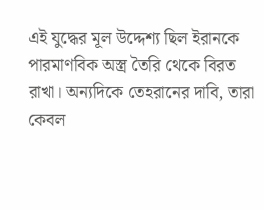এই যুদ্ধের মূল উদ্দেশ্য ছিল ইরানকে পারমাণবিক অস্ত্র তৈরি থেকে বিরত রাখা। অন্যদিকে তেহরানের দাবি, তারা কেবল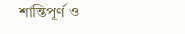শান্তিপূর্ণ ও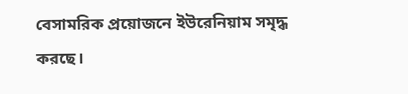বেসামরিক প্রয়োজনে ইউরেনিয়াম সমৃদ্ধ করছে।